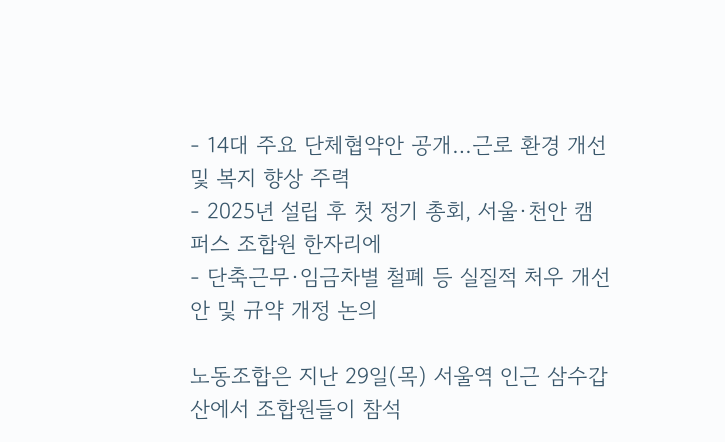- 14대 주요 단체협약안 공개…근로 환경 개선 및 복지 향상 주력
- 2025년 설립 후 첫 정기 총회, 서울·천안 캠퍼스 조합원 한자리에
- 단축근무·임금차별 철폐 등 실질적 처우 개선안 및 규약 개정 논의

노동조합은 지난 29일(목) 서울역 인근 삼수갑산에서 조합원들이 참석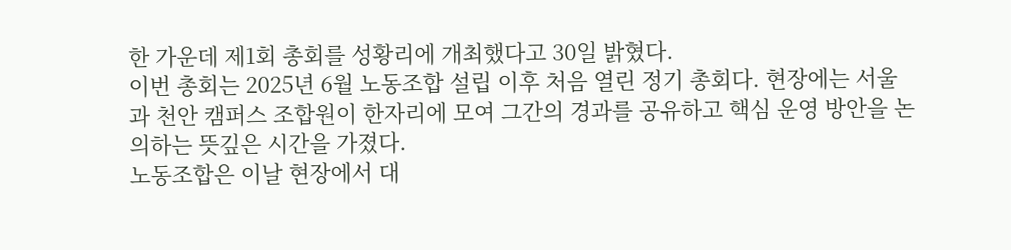한 가운데 제1회 총회를 성황리에 개최했다고 30일 밝혔다.
이번 총회는 2025년 6월 노동조합 설립 이후 처음 열린 정기 총회다. 현장에는 서울과 천안 캠퍼스 조합원이 한자리에 모여 그간의 경과를 공유하고 핵심 운영 방안을 논의하는 뜻깊은 시간을 가졌다.
노동조합은 이날 현장에서 대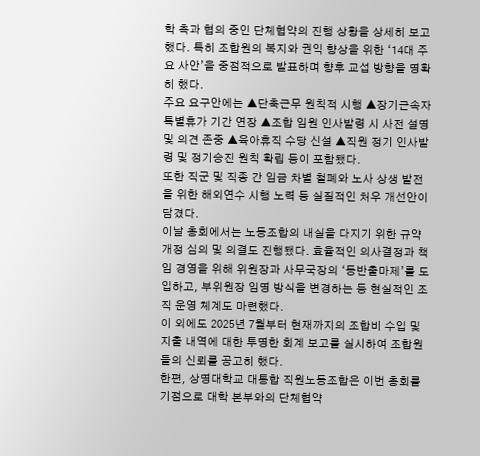학 측과 협의 중인 단체협약의 진행 상황을 상세히 보고했다. 특히 조합원의 복지와 권익 향상을 위한 ‘14대 주요 사안’을 중점적으로 발표하며 향후 교섭 방향을 명확히 했다.
주요 요구안에는 ▲단축근무 원칙적 시행 ▲장기근속자 특별휴가 기간 연장 ▲조합 임원 인사발령 시 사전 설명 및 의견 존중 ▲육아휴직 수당 신설 ▲직원 정기 인사발령 및 정기승진 원칙 확립 등이 포함됐다.
또한 직군 및 직종 간 임금 차별 철폐와 노사 상생 발전을 위한 해외연수 시행 노력 등 실질적인 처우 개선안이 담겼다.
이날 총회에서는 노동조합의 내실을 다지기 위한 규약 개정 심의 및 의결도 진행됐다. 효율적인 의사결정과 책임 경영을 위해 위원장과 사무국장의 ‘동반출마제’를 도입하고, 부위원장 임명 방식을 변경하는 등 현실적인 조직 운영 체계도 마련했다.
이 외에도 2025년 7월부터 현재까지의 조합비 수입 및 지출 내역에 대한 투명한 회계 보고를 실시하여 조합원들의 신뢰를 공고히 했다.
한편, 상명대학교 대통합 직원노동조합은 이번 총회를 기점으로 대학 본부와의 단체협약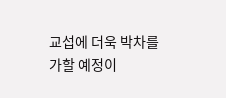교섭에 더욱 박차를 가할 예정이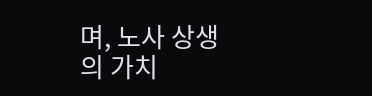며, 노사 상생의 가치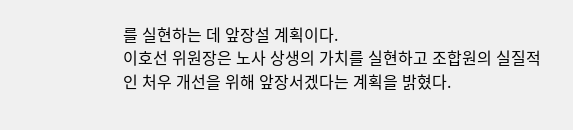를 실현하는 데 앞장설 계획이다.
이호선 위원장은 노사 상생의 가치를 실현하고 조합원의 실질적인 처우 개선을 위해 앞장서겠다는 계획을 밝혔다.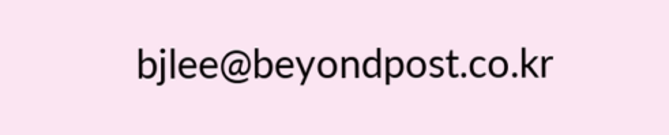bjlee@beyondpost.co.kr